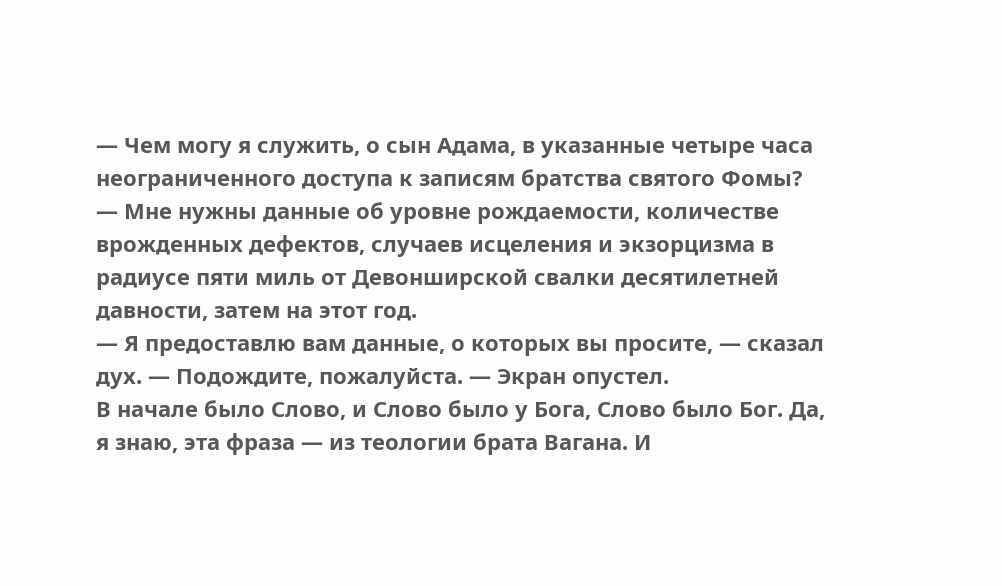— Чем могу я служить, о сын Адама, в указанные четыре часа неограниченного доступа к записям братства святого Фомы?
— Мне нужны данные об уровне рождаемости, количестве врожденных дефектов, случаев исцеления и экзорцизма в радиусе пяти миль от Девонширской свалки десятилетней давности, затем на этот год.
— Я предоставлю вам данные, о которых вы просите, — сказал дух. — Подождите, пожалуйста. — Экран опустел.
В начале было Слово, и Слово было у Бога, Слово было Бог. Да, я знаю, эта фраза — из теологии брата Вагана. И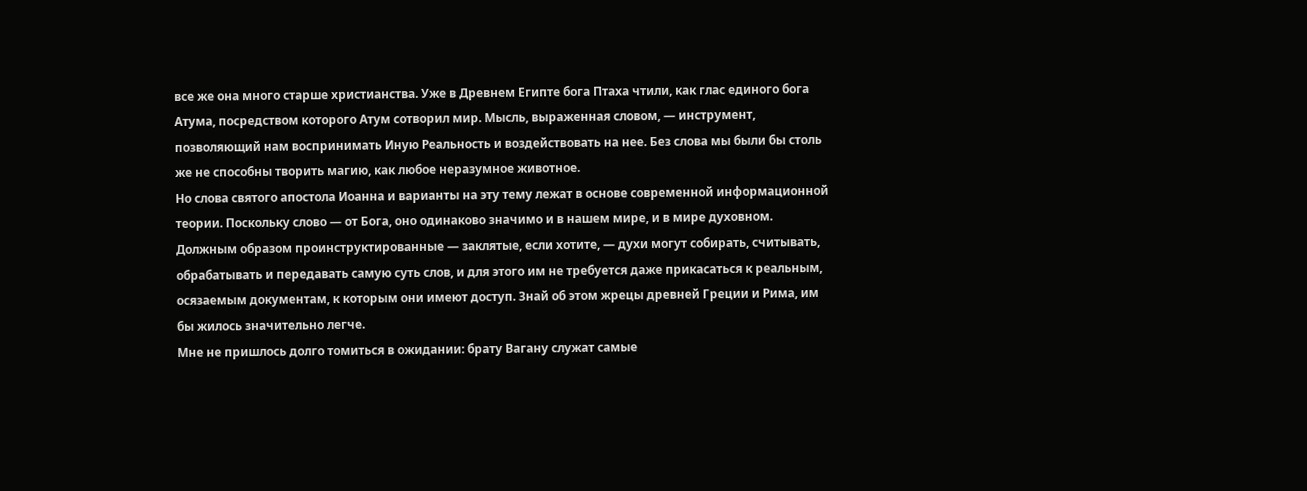все же она много старше христианства. Уже в Древнем Египте бога Птаха чтили, как глас единого бога Атума, посредством которого Атум сотворил мир. Мысль, выраженная словом, — инструмент, позволяющий нам воспринимать Иную Реальность и воздействовать на нее. Без слова мы были бы столь же не способны творить магию, как любое неразумное животное.
Но слова святого апостола Иоанна и варианты на эту тему лежат в основе современной информационной теории. Поскольку слово — от Бога, оно одинаково значимо и в нашем мире, и в мире духовном. Должным образом проинструктированные — заклятые, если хотите, — духи могут собирать, считывать, обрабатывать и передавать самую суть слов, и для этого им не требуется даже прикасаться к реальным, осязаемым документам, к которым они имеют доступ. Знай об этом жрецы древней Греции и Рима, им бы жилось значительно легче.
Мне не пришлось долго томиться в ожидании: брату Вагану служат самые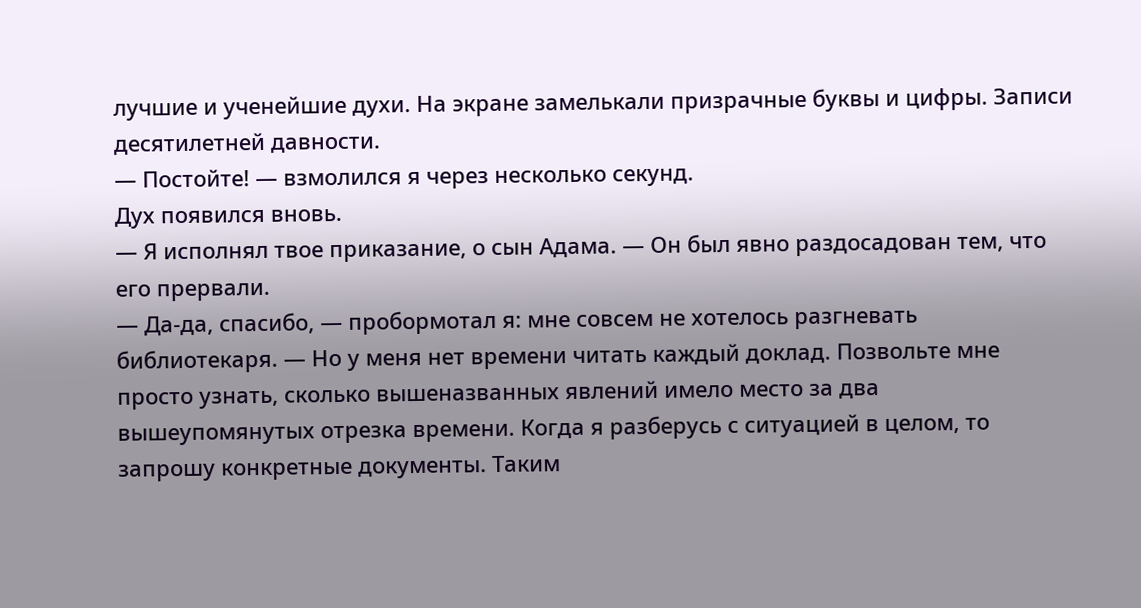лучшие и ученейшие духи. На экране замелькали призрачные буквы и цифры. Записи десятилетней давности.
— Постойте! — взмолился я через несколько секунд.
Дух появился вновь.
— Я исполнял твое приказание, о сын Адама. — Он был явно раздосадован тем, что его прервали.
— Да-да, спасибо, — пробормотал я: мне совсем не хотелось разгневать библиотекаря. — Но у меня нет времени читать каждый доклад. Позвольте мне просто узнать, сколько вышеназванных явлений имело место за два вышеупомянутых отрезка времени. Когда я разберусь с ситуацией в целом, то запрошу конкретные документы. Таким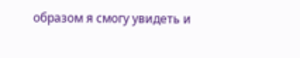образом я смогу увидеть и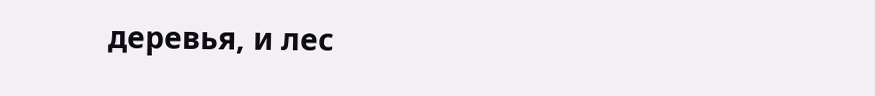деревья, и лес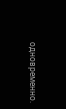одновременно.